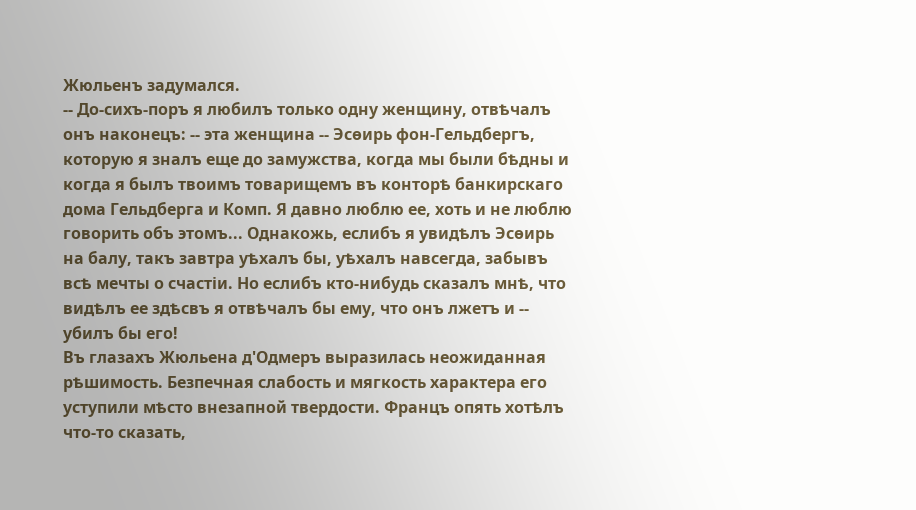Жюльенъ задумался.
-- До-сихъ-поръ я любилъ только одну женщину, отвѣчалъ онъ наконецъ: -- эта женщина -- Эсѳирь фон-Гельдбергъ, которую я зналъ еще до замужства, когда мы были бѣдны и когда я былъ твоимъ товарищемъ въ конторѣ банкирскаго дома Гельдберга и Комп. Я давно люблю ее, хоть и не люблю говорить объ этомъ... Однакожь, еслибъ я увидѣлъ Эсѳирь на балу, такъ завтра уѣхалъ бы, уѣхалъ навсегда, забывъ всѣ мечты о счастіи. Но еслибъ кто-нибудь сказалъ мнѣ, что видѣлъ ее здѣсвъ я отвѣчалъ бы ему, что онъ лжетъ и -- убилъ бы его!
Въ глазахъ Жюльена д'Одмеръ выразилась неожиданная рѣшимость. Безпечная слабость и мягкость характера его уступили мѣсто внезапной твердости. Францъ опять хотѣлъ что-то сказать,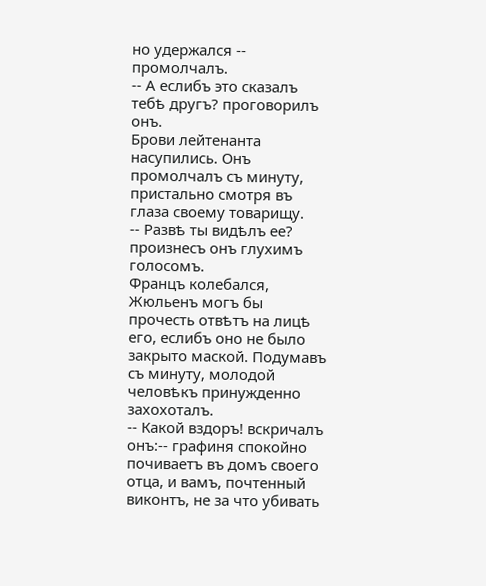но удержался -- промолчалъ.
-- А еслибъ это сказалъ тебѣ другъ? проговорилъ онъ.
Брови лейтенанта насупились. Онъ промолчалъ съ минуту, пристально смотря въ глаза своему товарищу.
-- Развѣ ты видѣлъ ее? произнесъ онъ глухимъ голосомъ.
Францъ колебался, Жюльенъ могъ бы прочесть отвѣтъ на лицѣ его, еслибъ оно не было закрыто маской. Подумавъ съ минуту, молодой человѣкъ принужденно захохоталъ.
-- Какой вздоръ! вскричалъ онъ:-- графиня спокойно почиваетъ въ домъ своего отца, и вамъ, почтенный виконтъ, не за что убивать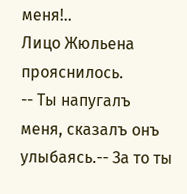меня!..
Лицо Жюльена прояснилось.
-- Ты напугалъ меня, сказалъ онъ улыбаясь.-- За то ты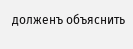долженъ объяснить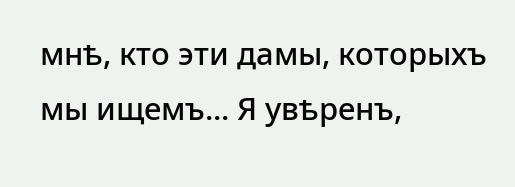мнѣ, кто эти дамы, которыхъ мы ищемъ... Я увѣренъ,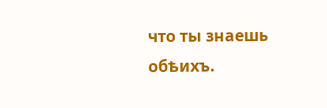что ты знаешь обѣихъ.